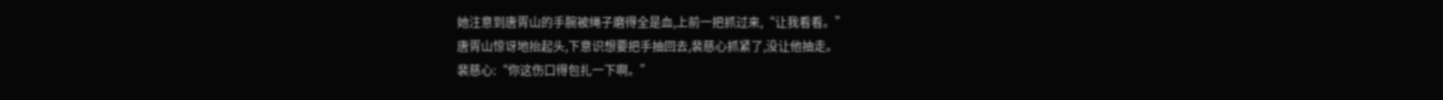她注意到唐胥山的手腕被绳子磨得全是血,上前一把抓过来,“让我看看。”
唐胥山惊讶地抬起头,下意识想要把手抽回去,裴慈心抓紧了,没让他抽走。
裴慈心:“你这伤口得包扎一下啊。”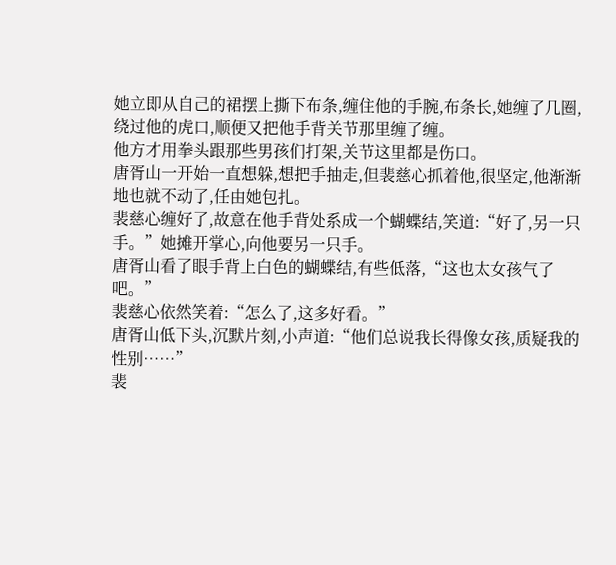她立即从自己的裙摆上撕下布条,缠住他的手腕,布条长,她缠了几圈,绕过他的虎口,顺便又把他手背关节那里缠了缠。
他方才用拳头跟那些男孩们打架,关节这里都是伤口。
唐胥山一开始一直想躲,想把手抽走,但裴慈心抓着他,很坚定,他渐渐地也就不动了,任由她包扎。
裴慈心缠好了,故意在他手背处系成一个蝴蝶结,笑道:“好了,另一只手。”她摊开掌心,向他要另一只手。
唐胥山看了眼手背上白色的蝴蝶结,有些低落,“这也太女孩气了吧。”
裴慈心依然笑着:“怎么了,这多好看。”
唐胥山低下头,沉默片刻,小声道:“他们总说我长得像女孩,质疑我的性别……”
裴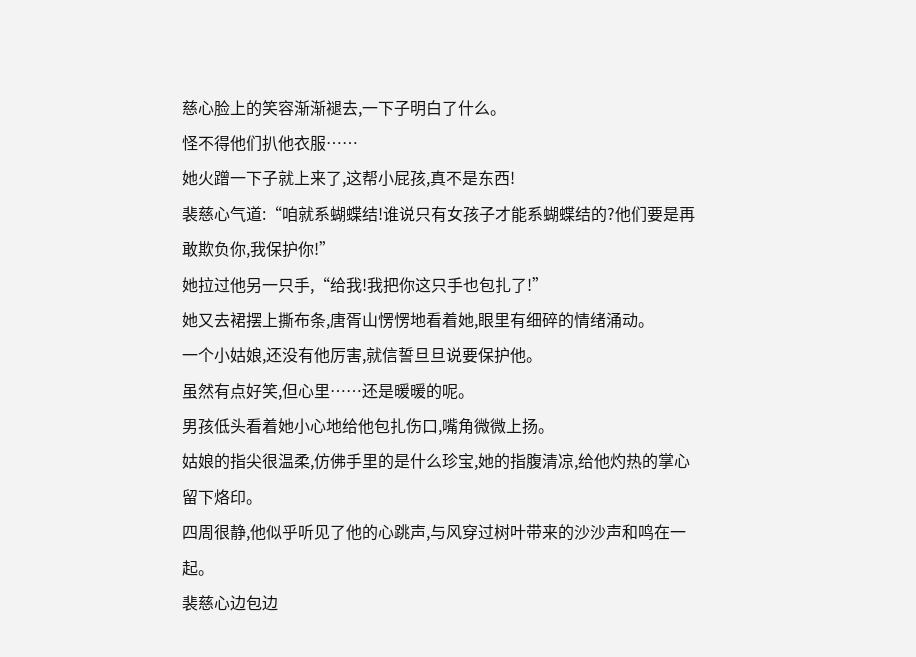慈心脸上的笑容渐渐褪去,一下子明白了什么。
怪不得他们扒他衣服……
她火蹭一下子就上来了,这帮小屁孩,真不是东西!
裴慈心气道:“咱就系蝴蝶结!谁说只有女孩子才能系蝴蝶结的?他们要是再敢欺负你,我保护你!”
她拉过他另一只手,“给我!我把你这只手也包扎了!”
她又去裙摆上撕布条,唐胥山愣愣地看着她,眼里有细碎的情绪涌动。
一个小姑娘,还没有他厉害,就信誓旦旦说要保护他。
虽然有点好笑,但心里……还是暖暖的呢。
男孩低头看着她小心地给他包扎伤口,嘴角微微上扬。
姑娘的指尖很温柔,仿佛手里的是什么珍宝,她的指腹清凉,给他灼热的掌心留下烙印。
四周很静,他似乎听见了他的心跳声,与风穿过树叶带来的沙沙声和鸣在一起。
裴慈心边包边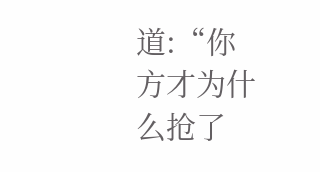道:“你方才为什么抢了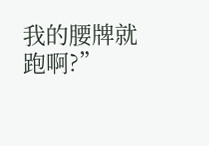我的腰牌就跑啊?”